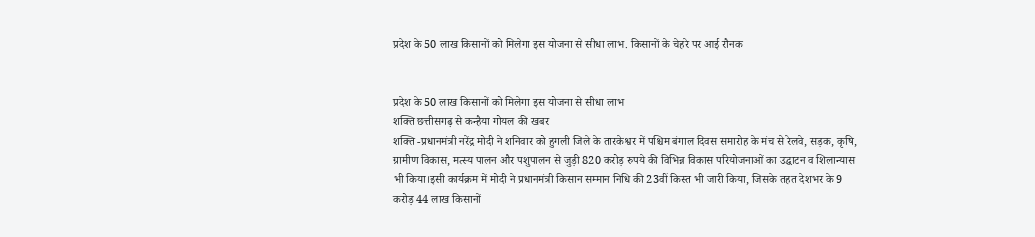प्रदेश के 50 लाख किसानों को मिलेगा इस योजना से सीधा लाभ. किसानों के चेहरे पर आई रौनक


प्रदेश के 50 लाख किसानों को मिलेगा इस योजना से सीधा लाभ
शक्ति छत्तीसगढ़ से कन्हैया गोयल की खबर
शक्ति -प्रधानमंत्री नरेंद्र मोदी ने शनिवार को हुगली जिले के तारकेश्वर में पश्चिम बंगाल दिवस समारोह के मंच से रेलवे, सड़क, कृषि, ग्रामीण विकास, मत्स्य पालन और पशुपालन से जुड़ी 820 करोड़ रुपये की विभिन्न विकास परियोजनाओं का उद्घाटन व शिलान्यास भी किया।इसी कार्यक्रम में मोदी ने प्रधानमंत्री किसान सम्मान निधि की 23वीं किस्त भी जारी किया, जिसके तहत देशभर के 9 करोड़ 44 लाख किसानों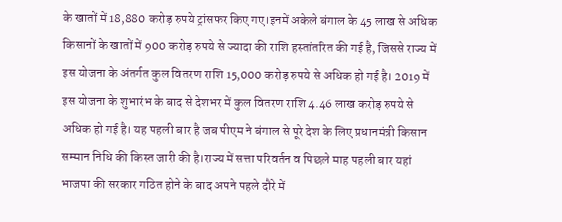के खातों में 18,880 करोड़ रुपये ट्रांसफर किए गए।इनमें अकेले बंगाल के 45 लाख से अधिक किसानों के खातों में 900 करोड़ रुपये से ज्यादा की राशि हस्तांतरित की गई है, जिससे राज्य में इस योजना के अंतर्गत कुल वितरण राशि 15,000 करोड़ रुपये से अधिक हो गई है। 2019 में इस योजना के शुभारंभ के बाद से देशभर में कुल वितरण राशि 4.46 लाख करोड़ रुपये से अधिक हो गई है। यह पहली बार है जब पीएम ने बंगाल से पूरे देश के लिए प्रधानमंत्री किसान सम्मान निधि की किस्त जारी की है।राज्य में सत्ता परिवर्तन व पिछले माह पहली बार यहां भाजपा की सरकार गठित होने के बाद अपने पहले दौरे में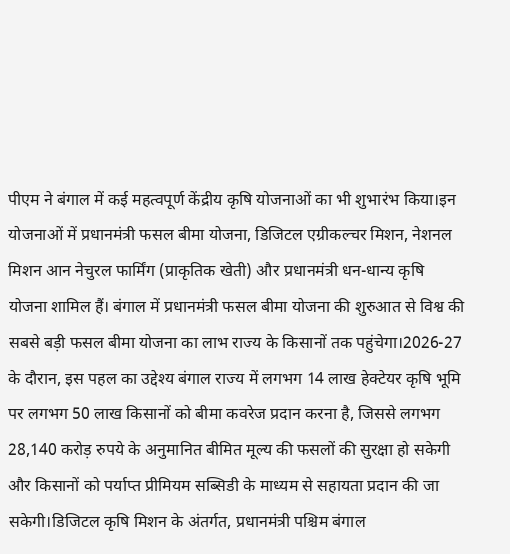पीएम ने बंगाल में कई महत्वपूर्ण केंद्रीय कृषि योजनाओं का भी शुभारंभ किया।इन योजनाओं में प्रधानमंत्री फसल बीमा योजना, डिजिटल एग्रीकल्चर मिशन, नेशनल मिशन आन नेचुरल फार्मिंग (प्राकृतिक खेती) और प्रधानमंत्री धन-धान्य कृषि योजना शामिल हैं। बंगाल में प्रधानमंत्री फसल बीमा योजना की शुरुआत से विश्व की सबसे बड़ी फसल बीमा योजना का लाभ राज्य के किसानों तक पहुंचेगा।2026-27 के दौरान, इस पहल का उद्देश्य बंगाल राज्य में लगभग 14 लाख हेक्टेयर कृषि भूमि पर लगभग 50 लाख किसानों को बीमा कवरेज प्रदान करना है, जिससे लगभग 28,140 करोड़ रुपये के अनुमानित बीमित मूल्य की फसलों की सुरक्षा हो सकेगी और किसानों को पर्याप्त प्रीमियम सब्सिडी के माध्यम से सहायता प्रदान की जा सकेगी।डिजिटल कृषि मिशन के अंतर्गत, प्रधानमंत्री पश्चिम बंगाल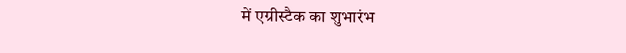में एग्रीस्टैक का शुभारंभ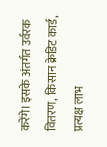करेंगे। इसके अंतर्गत उर्वरक वितरण, किसान क्रेडिट कार्ड, प्रत्यक्ष लाभ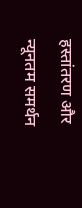हस्तांतरण और न्यूनतम समर्थन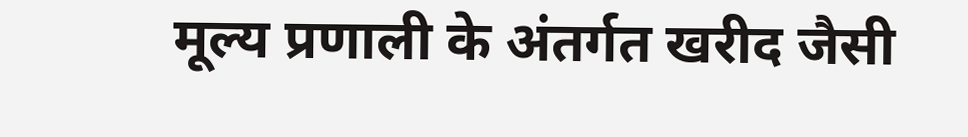मूल्य प्रणाली के अंतर्गत खरीद जैसी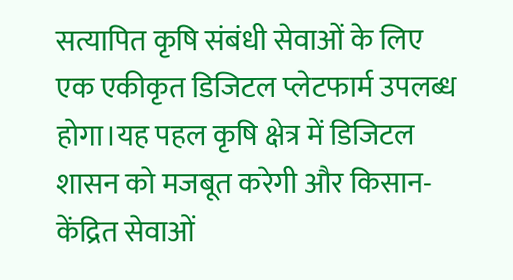सत्यापित कृषि संबंधी सेवाओं के लिए एक एकीकृत डिजिटल प्लेटफार्म उपलब्ध होगा।यह पहल कृषि क्षेत्र में डिजिटल शासन को मजबूत करेगी और किसान-केंद्रित सेवाओं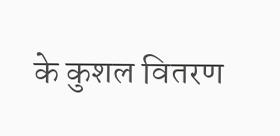के कुशल वितरण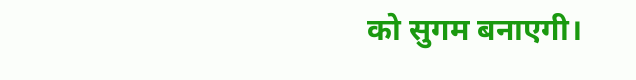को सुगम बनाएगी।